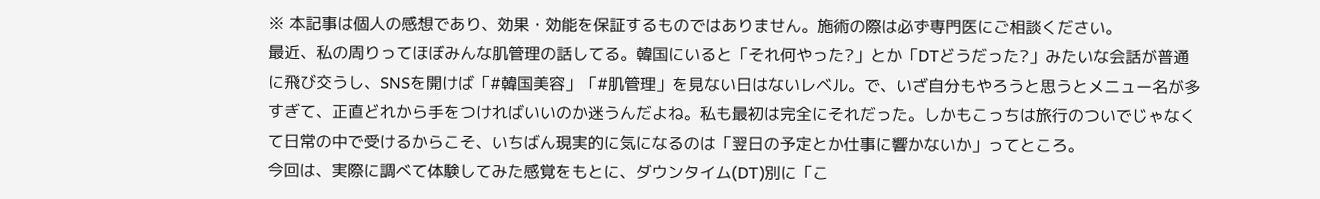※ 本記事は個人の感想であり、効果・効能を保証するものではありません。施術の際は必ず専門医にご相談ください。
最近、私の周りってほぼみんな肌管理の話してる。韓国にいると「それ何やった?」とか「DTどうだった?」みたいな会話が普通に飛び交うし、SNSを開けば「#韓国美容」「#肌管理」を見ない日はないレベル。で、いざ自分もやろうと思うとメニュー名が多すぎて、正直どれから手をつければいいのか迷うんだよね。私も最初は完全にそれだった。しかもこっちは旅行のついでじゃなくて日常の中で受けるからこそ、いちばん現実的に気になるのは「翌日の予定とか仕事に響かないか」ってところ。
今回は、実際に調べて体験してみた感覚をもとに、ダウンタイム(DT)別に「こ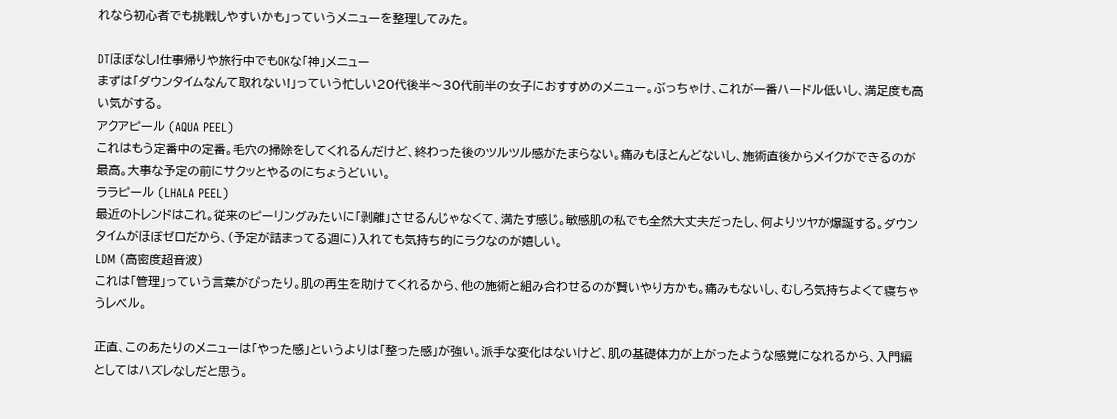れなら初心者でも挑戦しやすいかも」っていうメニューを整理してみた。

DTほぼなし!仕事帰りや旅行中でもOKな「神」メニュー
まずは「ダウンタイムなんて取れない!」っていう忙しい20代後半〜30代前半の女子におすすめのメニュー。ぶっちゃけ、これが一番ハードル低いし、満足度も高い気がする。
アクアピール (AQUA PEEL)
これはもう定番中の定番。毛穴の掃除をしてくれるんだけど、終わった後のツルツル感がたまらない。痛みもほとんどないし、施術直後からメイクができるのが最高。大事な予定の前にサクッとやるのにちょうどいい。
ララピール (LHALA PEEL)
最近のトレンドはこれ。従来のピーリングみたいに「剥離」させるんじゃなくて、満たす感じ。敏感肌の私でも全然大丈夫だったし、何よりツヤが爆誕する。ダウンタイムがほぼゼロだから、(予定が詰まってる週に)入れても気持ち的にラクなのが嬉しい。
LDM (高密度超音波)
これは「管理」っていう言葉がぴったり。肌の再生を助けてくれるから、他の施術と組み合わせるのが賢いやり方かも。痛みもないし、むしろ気持ちよくて寝ちゃうレベル。

正直、このあたりのメニューは「やった感」というよりは「整った感」が強い。派手な変化はないけど、肌の基礎体力が上がったような感覚になれるから、入門編としてはハズレなしだと思う。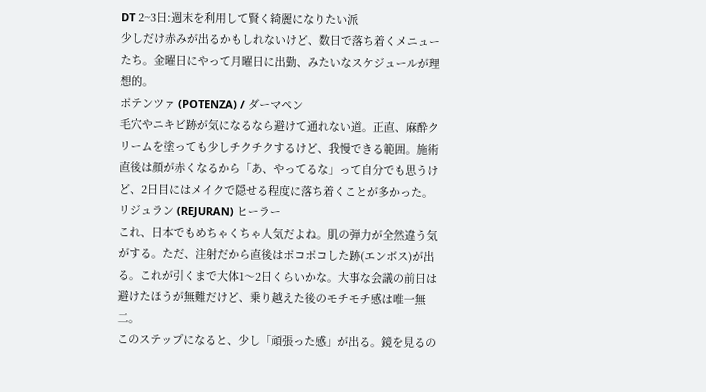DT 2~3日:週末を利用して賢く綺麗になりたい派
少しだけ赤みが出るかもしれないけど、数日で落ち着くメニューたち。金曜日にやって月曜日に出勤、みたいなスケジュールが理想的。
ポテンツァ (POTENZA) / ダーマペン
毛穴やニキビ跡が気になるなら避けて通れない道。正直、麻酔クリームを塗っても少しチクチクするけど、我慢できる範囲。施術直後は顔が赤くなるから「あ、やってるな」って自分でも思うけど、2日目にはメイクで隠せる程度に落ち着くことが多かった。
リジュラン (REJURAN) ヒーラー
これ、日本でもめちゃくちゃ人気だよね。肌の弾力が全然違う気がする。ただ、注射だから直後はポコポコした跡(エンボス)が出る。これが引くまで大体1〜2日くらいかな。大事な会議の前日は避けたほうが無難だけど、乗り越えた後のモチモチ感は唯一無二。
このステップになると、少し「頑張った感」が出る。鏡を見るの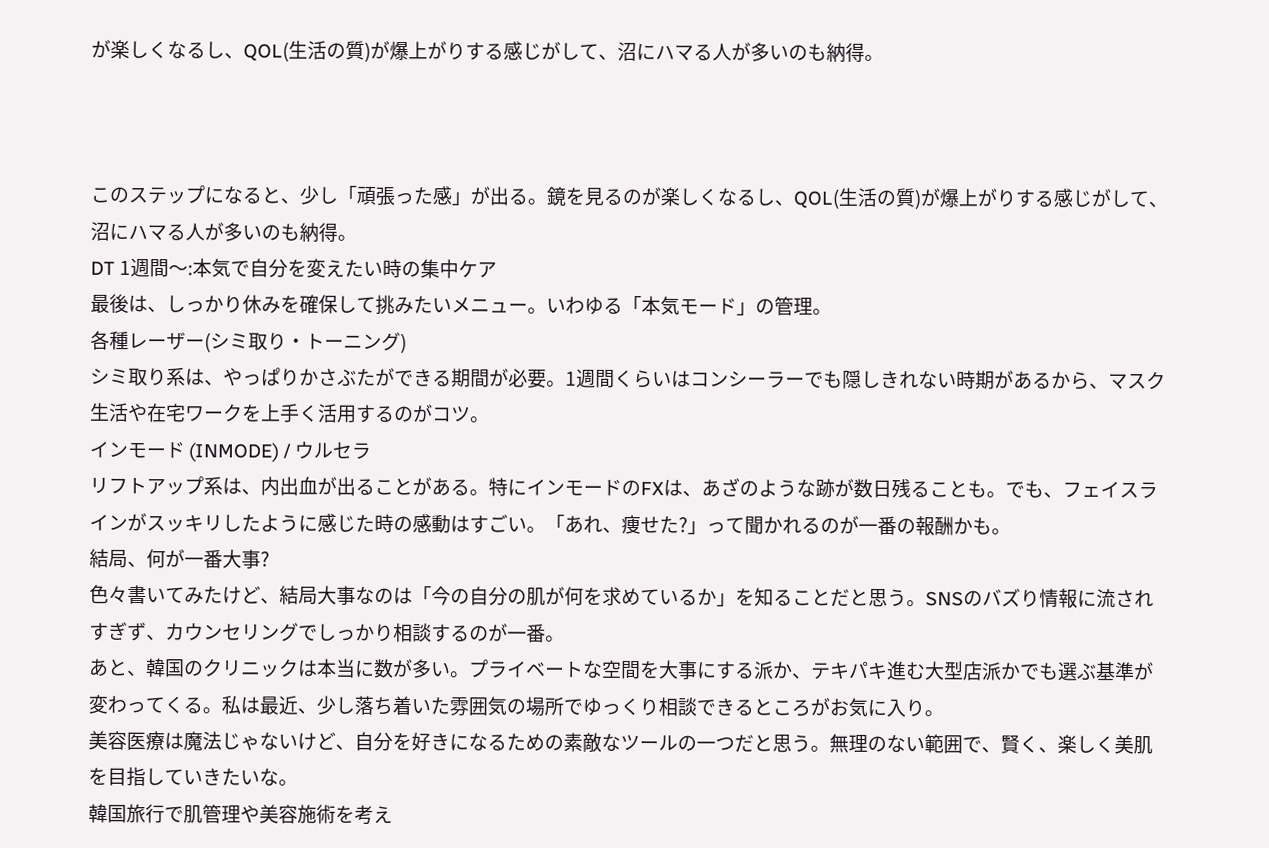が楽しくなるし、QOL(生活の質)が爆上がりする感じがして、沼にハマる人が多いのも納得。



このステップになると、少し「頑張った感」が出る。鏡を見るのが楽しくなるし、QOL(生活の質)が爆上がりする感じがして、沼にハマる人が多いのも納得。
DT 1週間〜:本気で自分を変えたい時の集中ケア
最後は、しっかり休みを確保して挑みたいメニュー。いわゆる「本気モード」の管理。
各種レーザー(シミ取り・トーニング)
シミ取り系は、やっぱりかさぶたができる期間が必要。1週間くらいはコンシーラーでも隠しきれない時期があるから、マスク生活や在宅ワークを上手く活用するのがコツ。
インモード (INMODE) / ウルセラ
リフトアップ系は、内出血が出ることがある。特にインモードのFXは、あざのような跡が数日残ることも。でも、フェイスラインがスッキリしたように感じた時の感動はすごい。「あれ、痩せた?」って聞かれるのが一番の報酬かも。
結局、何が一番大事?
色々書いてみたけど、結局大事なのは「今の自分の肌が何を求めているか」を知ることだと思う。SNSのバズり情報に流されすぎず、カウンセリングでしっかり相談するのが一番。
あと、韓国のクリニックは本当に数が多い。プライベートな空間を大事にする派か、テキパキ進む大型店派かでも選ぶ基準が変わってくる。私は最近、少し落ち着いた雰囲気の場所でゆっくり相談できるところがお気に入り。
美容医療は魔法じゃないけど、自分を好きになるための素敵なツールの一つだと思う。無理のない範囲で、賢く、楽しく美肌を目指していきたいな。
韓国旅行で肌管理や美容施術を考え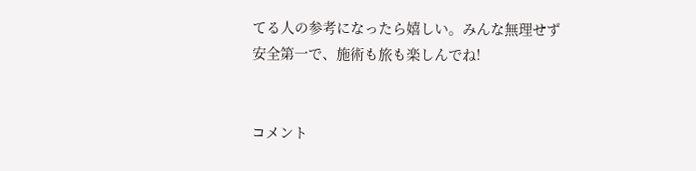てる人の参考になったら嬉しい。みんな無理せず安全第一で、施術も旅も楽しんでね!


コメント